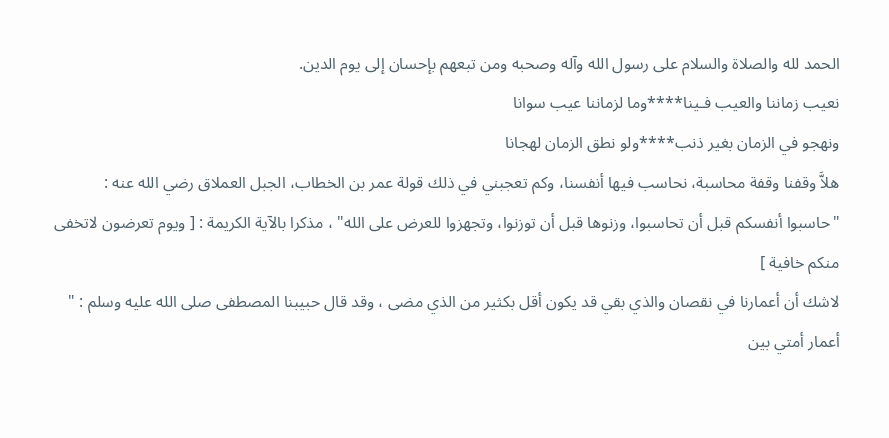الحمد لله والصلاة والسلام على رسول الله وآله وصحبه ومن تبعهم بإحسان إلى يوم الدين.
نعيب زماننا والعيب فـينا****وما لزماننا عيب سوانا
ونهجو في الزمان بغير ذنب****ولو نطق الزمان لهجانا
هلاَّ وقفنا وقفة محاسبة، نحاسب فيها أنفسنا، وكم تعجبني في ذلك قولة عمر بن الخطاب، الجبل العملاق رضي الله عنه : "حاسبوا أنفسكم قبل أن تحاسبوا، وزنوها قبل أن توزنوا، وتجهزوا للعرض على الله" ، مذكرا بالآية الكريمة : [ ويوم تعرضون لاتخفى منكم خافية ]
لاشك أن أعمارنا في نقصان والذي بقي قد يكون أقل بكثير من الذي مضى ، وقد قال حبيبنا المصطفى صلى الله عليه وسلم : " أعمار أمتي بين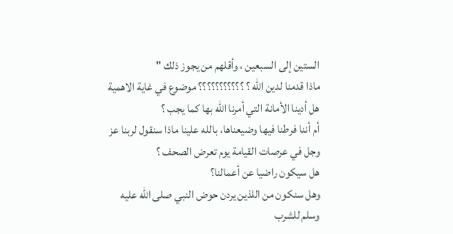الستين إلى السبعين ، وأقلهم من يجوز ذلك "
ماذا قدمنا لدين الله ؟ ؟؟؟؟؟؟؟؟؟؟؟ موضوع في غاية الاهمية
هل أدينا الأمانة التي أمرنا الله بها كما يجب ؟
أم أننا فرطنا فيها وضيعناها، بالله علينا ماذا سنقول لربنا عز وجل في عرصات القيامة يوم تعرض الصحف ؟
هل سيكون راضيا عن أعمالنا؟
وهل سنكون من اللذين يردن حوض النبي صلى الله عليه وسلم للشرب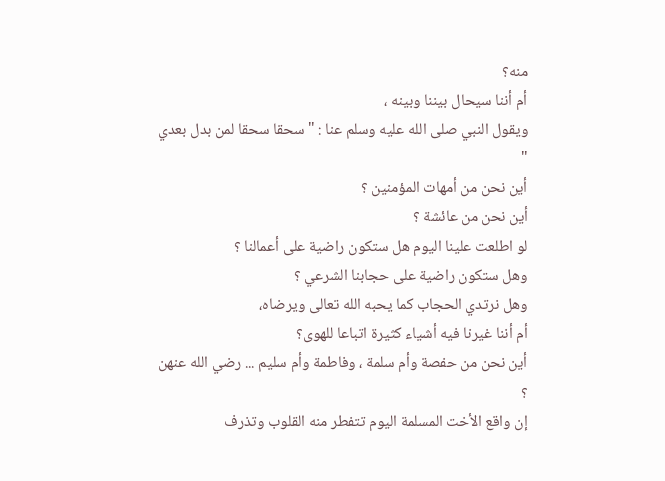منه؟
أم أننا سيحال بيننا وبينه ،
ويقول النبي صلى الله عليه وسلم عنا : " سحقا سحقا لمن بدل بعدي "
أين نحن من أمهات المؤمنين ؟
أين نحن من عائشة ؟
لو اطلعت علينا اليوم هل ستكون راضية على أعمالنا ؟
وهل ستكون راضية على حجابنا الشرعي ؟
وهل نرتدي الحجاب كما يحبه الله تعالى ويرضاه،
أم أننا غيرنا فيه أشياء كثيرة اتباعا للهوى؟
أين نحن من حفصة وأم سلمة ، وفاطمة وأم سليم ... رضي الله عنهن ؟
إن واقع الأخت المسلمة اليوم تتفطر منه القلوب وتذرف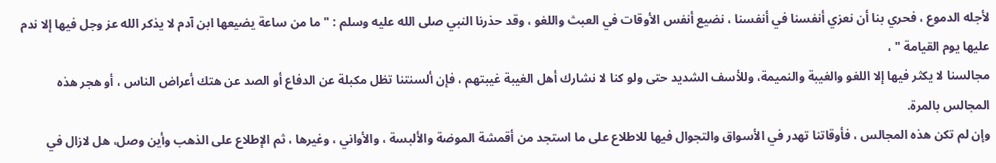لأجله الدموع ، فحري بنا أن نعزي أنفسنا في أنفسنا ، نضيع أنفس الأوقات في العبث واللغو ، وقد حذرنا النبي صلى الله عليه وسلم : " ما من ساعة يضيعها ابن آدم لا يذكر الله عز وجل فيها إلا ندم عليها يوم القيامة " ،
مجالسنا لا يكثر فيها إلا اللغو والغيبة والنميمة، وللأسف الشديد حتى ولو كنا لا نشارك أهل الغيبة غيبتهم ، فإن ألسنتنا تظل مكبلة عن الدفاع أو الصد عن هتك أعراض الناس ، أو هجر هذه المجالس بالمرة.
وإن لم تكن هذه المجالس ، فأوقاتنا تهدر في الأسواق والتجوال فيها للاطلاع على ما استجد من أقمشة الموضة والألبسة ، والأواني ، وغيرها ، ثم الإطلاع على الذهب وأين وصل، هل لازال في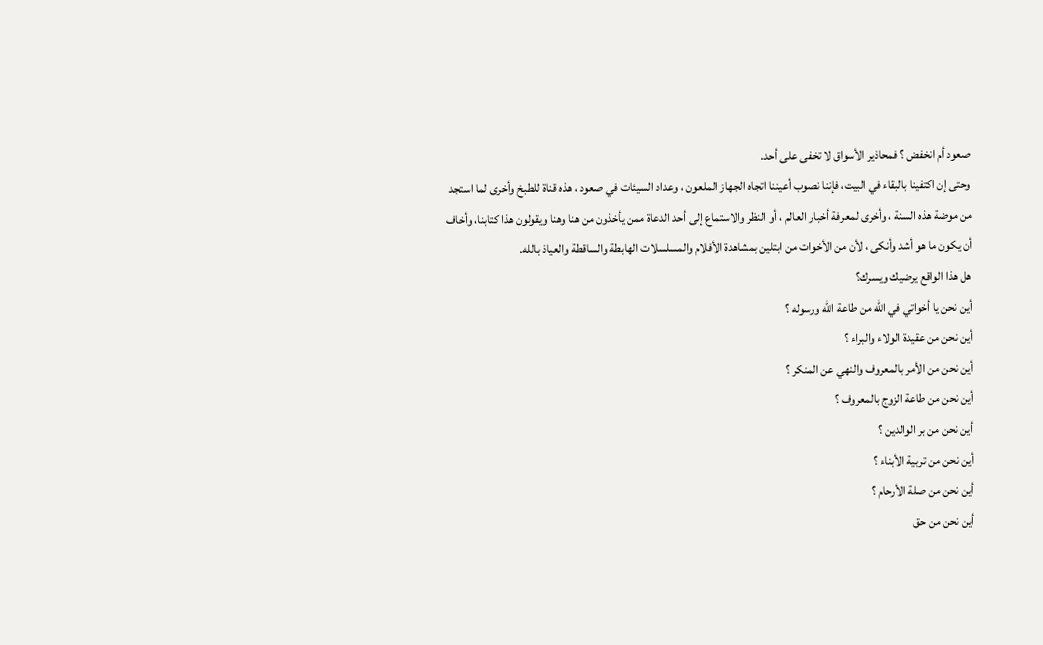صعود أم انخفض ؟ فمحاذير الأسواق لا تخفى على أحد.
وحتى إن اكتفينا بالبقاء في البيت، فإننا نصوب أعيننا اتجاه الجهاز الملعون ، وعداد السيئات في صعود ، هذه قناة للطبخ وأخرى لما استجد من موضة هذه السنة ، وأخرى لمعرفة أخبار العالم ، أو النظر والاستماع إلى أحد الدعاة ممن يأخذون من هنا وهنا ويقولون هذا كتابنا، وأخاف أن يكون ما هو أشد وأنكى ، لأن من الأخوات من ابتلين بمشاهدة الأفلام والمسلسلات الهابطة والساقطة والعياذ بالله.
هل هذا الواقع يرضيك ويسرك؟
أين نحن يا أخواتي في الله من طاعة الله ورسوله ؟
أين نحن من عقيدة الولاء والبراء ؟
أين نحن من الأمر بالمعروف والنهي عن المنكر ؟
أين نحن من طاعة الزوج بالمعروف ؟
أين نحن من بر الوالدين ؟
أين نحن من تربية الأبناء ؟
أين نحن من صلة الأرحام ؟
أين نحن من حق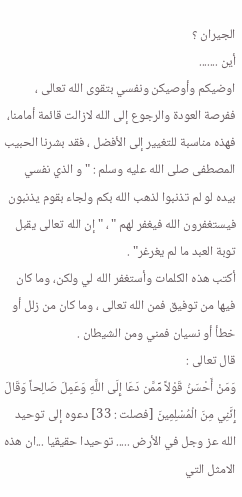الجيران ؟
أين .......
اوضيكم وأوصيكن ونفسي بتقوى الله تعالى ، ففرصة العودة والرجوع إلى الله لازالت قائمة أمامنا، فهذه مناسبة للتغيير إلى الأفضل ، فقد بشرنا الحبيب المصطفى صلى الله عليه وسلم : " و الذي نفسي بيده لو لم تذنبوا لذهب الله بكم ولجاء بقوم يذنبون فيستغفرون الله فيغفر لهم " ، " إن الله تعالى يقبل توبة العبد ما لم يغرغر" .
أكتب هذه الكلمات وأستغفر الله لي ولكن، وما كان فيها من توفيق فمن الله تعالى ، وما كان من زلل أو خطأ أو نسيان فمني ومن الشيطان .
قال تعالى :
وَمَنْ أَحْسَنُ قَوْلاً مِّمَّن دَعَا إِلَى اللَّهِ وَعَمِلَ صَالِحاً وَقَالَ إِنَّنِي مِنَ الْمُسْلِمِينَ [فصلت : 33] دعوه إلى توحيد الله عز وجل في الأرض ..... توحيدا حقيقيا ...ان هذه الامثل التي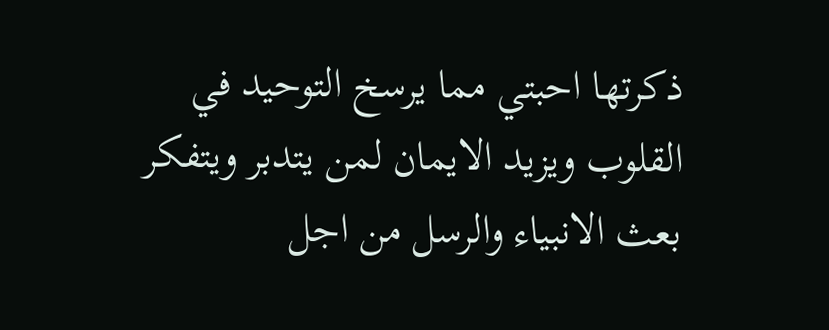ذكرتها احبتي مما يرسخ التوحيد في القلوب ويزيد الايمان لمن يتدبر ويتفكر بعث الانبياء والرسل من اجل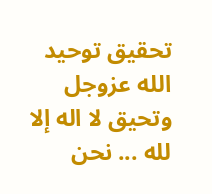تحقيق توحيد الله عزوجل وتحيق لا اله إلا لله ... نحن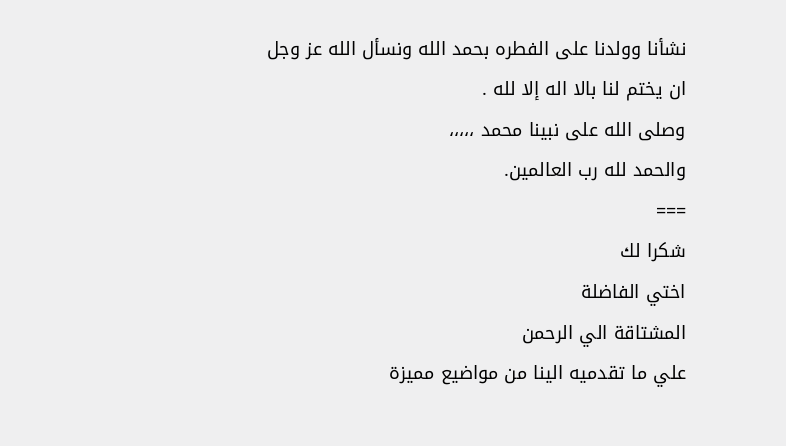نشأنا وولدنا على الفطره بحمد الله ونسأل الله عز وجل ان يختم لنا بالا اله إلا لله .
وصلى الله على نبينا محمد ،،،،،
والحمد لله رب العالمين.
===
شكرا لك
اختي الفاضلة
المشتاقة الي الرحمن
علي ما تقدميه الينا من مواضيع مميزة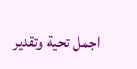اجمل تحية وتقدير